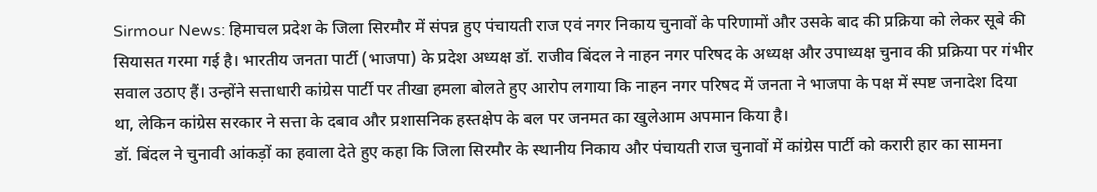Sirmour News: हिमाचल प्रदेश के जिला सिरमौर में संपन्न हुए पंचायती राज एवं नगर निकाय चुनावों के परिणामों और उसके बाद की प्रक्रिया को लेकर सूबे की सियासत गरमा गई है। भारतीय जनता पार्टी (भाजपा) के प्रदेश अध्यक्ष डॉ. राजीव बिंदल ने नाहन नगर परिषद के अध्यक्ष और उपाध्यक्ष चुनाव की प्रक्रिया पर गंभीर सवाल उठाए हैं। उन्होंने सत्ताधारी कांग्रेस पार्टी पर तीखा हमला बोलते हुए आरोप लगाया कि नाहन नगर परिषद में जनता ने भाजपा के पक्ष में स्पष्ट जनादेश दिया था, लेकिन कांग्रेस सरकार ने सत्ता के दबाव और प्रशासनिक हस्तक्षेप के बल पर जनमत का खुलेआम अपमान किया है।
डॉ. बिंदल ने चुनावी आंकड़ों का हवाला देते हुए कहा कि जिला सिरमौर के स्थानीय निकाय और पंचायती राज चुनावों में कांग्रेस पार्टी को करारी हार का सामना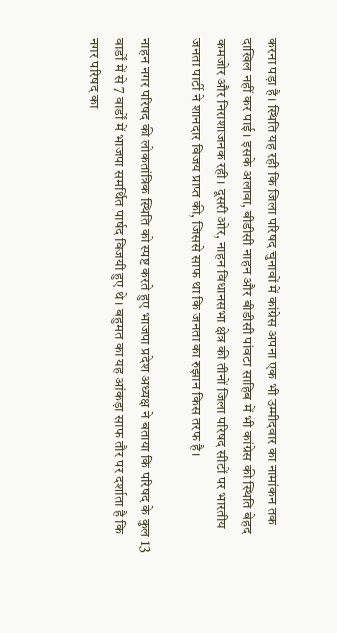करना पड़ा है। स्थिति यह रही कि जिला परिषद चुनावों में कांग्रेस अपना एक भी उम्मीदवार का नामांकन तक दाखिल नहीं कर पाई। इसके अलावा, बीडीसी नाहन और बीडीसी पांवटा साहिब में भी कांग्रेस की स्थिति बेहद कमजोर और निराशाजनक रही। दूसरी ओर, नाहन विधानसभा क्षेत्र की तीनों जिला परिषद सीटों पर भारतीय जनता पार्टी ने शानदार विजय प्राप्त की, जिससे साफ था कि जनता का रुझान किस तरफ है।

नाहन नगर परिषद की लोकतांत्रिक स्थिति को स्पष्ट करते हुए भाजपा प्रदेश अध्यक्ष ने बताया कि परिषद के कुल 13 वार्डों में से 7 वार्डों में भाजपा समर्थित पार्षद विजयी हुए थे। बहुमत का यह आंकड़ा साफ तौर पर दर्शाता है कि नगर परिषद का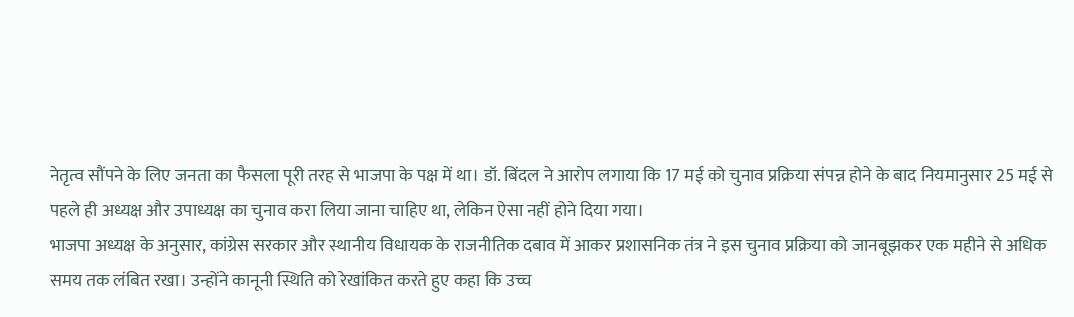नेतृत्व सौंपने के लिए जनता का फैसला पूरी तरह से भाजपा के पक्ष में था। डॉ. बिंदल ने आरोप लगाया कि 17 मई को चुनाव प्रक्रिया संपन्न होने के बाद नियमानुसार 25 मई से पहले ही अध्यक्ष और उपाध्यक्ष का चुनाव करा लिया जाना चाहिए था, लेकिन ऐसा नहीं होने दिया गया।
भाजपा अध्यक्ष के अनुसार, कांग्रेस सरकार और स्थानीय विधायक के राजनीतिक दबाव में आकर प्रशासनिक तंत्र ने इस चुनाव प्रक्रिया को जानबूझकर एक महीने से अधिक समय तक लंबित रखा। उन्होंने कानूनी स्थिति को रेखांकित करते हुए कहा कि उच्च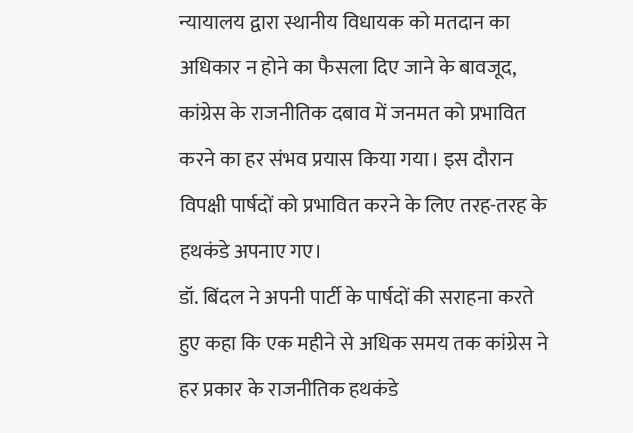न्यायालय द्वारा स्थानीय विधायक को मतदान का अधिकार न होने का फैसला दिए जाने के बावजूद, कांग्रेस के राजनीतिक दबाव में जनमत को प्रभावित करने का हर संभव प्रयास किया गया। इस दौरान विपक्षी पार्षदों को प्रभावित करने के लिए तरह-तरह के हथकंडे अपनाए गए।
डॉ. बिंदल ने अपनी पार्टी के पार्षदों की सराहना करते हुए कहा कि एक महीने से अधिक समय तक कांग्रेस ने हर प्रकार के राजनीतिक हथकंडे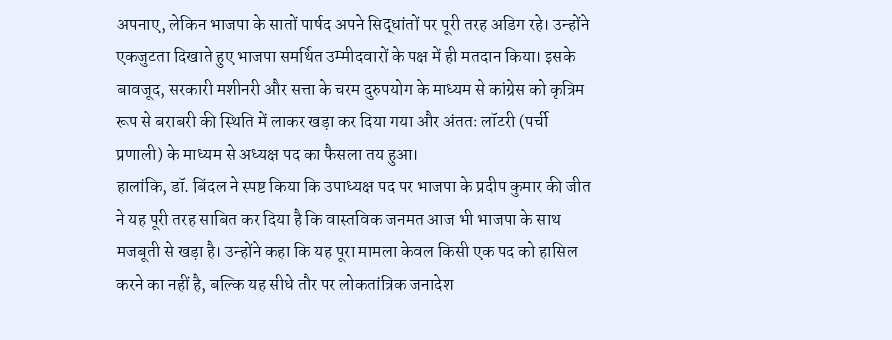अपनाए, लेकिन भाजपा के सातों पार्षद अपने सिद्धांतों पर पूरी तरह अडिग रहे। उन्होंने एकजुटता दिखाते हुए भाजपा समर्थित उम्मीदवारों के पक्ष में ही मतदान किया। इसके बावजूद, सरकारी मशीनरी और सत्ता के चरम दुरुपयोग के माध्यम से कांग्रेस को कृत्रिम रूप से बराबरी की स्थिति में लाकर खड़ा कर दिया गया और अंततः लॉटरी (पर्ची प्रणाली) के माध्यम से अध्यक्ष पद का फैसला तय हुआ।
हालांकि, डॉ. बिंदल ने स्पष्ट किया कि उपाध्यक्ष पद पर भाजपा के प्रदीप कुमार की जीत ने यह पूरी तरह साबित कर दिया है कि वास्तविक जनमत आज भी भाजपा के साथ मजबूती से खड़ा है। उन्होंने कहा कि यह पूरा मामला केवल किसी एक पद को हासिल करने का नहीं है, बल्कि यह सीधे तौर पर लोकतांत्रिक जनादेश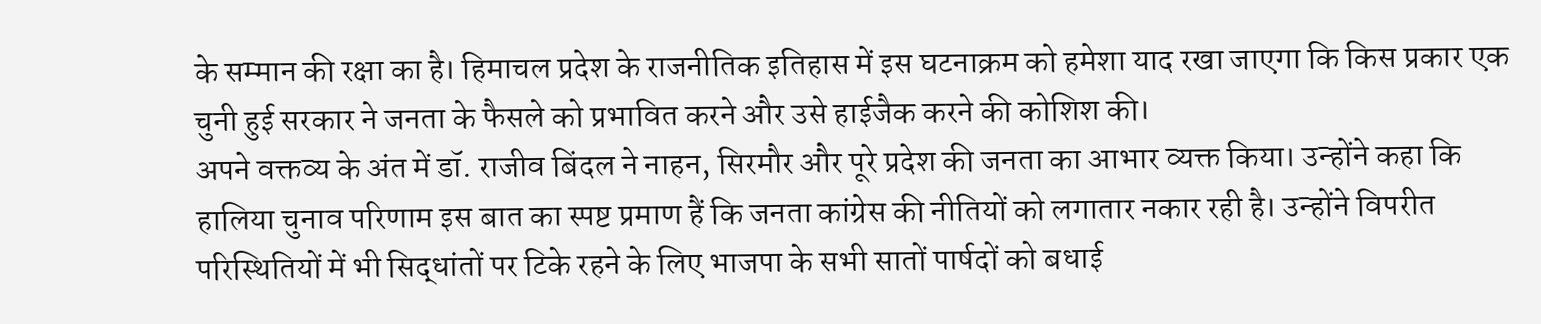के सम्मान की रक्षा का है। हिमाचल प्रदेश के राजनीतिक इतिहास में इस घटनाक्रम को हमेशा याद रखा जाएगा कि किस प्रकार एक चुनी हुई सरकार ने जनता के फैसले को प्रभावित करने और उसे हाईजैक करने की कोशिश की।
अपने वक्तव्य के अंत में डॉ. राजीव बिंदल ने नाहन, सिरमौर और पूरे प्रदेश की जनता का आभार व्यक्त किया। उन्होंने कहा कि हालिया चुनाव परिणाम इस बात का स्पष्ट प्रमाण हैं कि जनता कांग्रेस की नीतियों को लगातार नकार रही है। उन्होंने विपरीत परिस्थितियों में भी सिद्धांतों पर टिके रहने के लिए भाजपा के सभी सातों पार्षदों को बधाई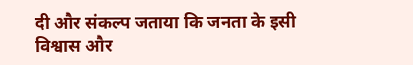दी और संकल्प जताया कि जनता के इसी विश्वास और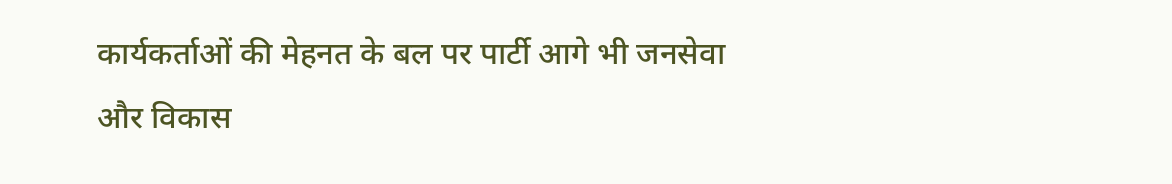कार्यकर्ताओं की मेहनत के बल पर पार्टी आगे भी जनसेवा और विकास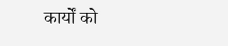कार्यों को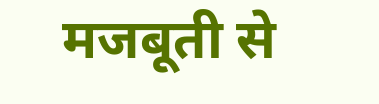मजबूती से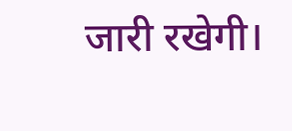जारी रखेगी।